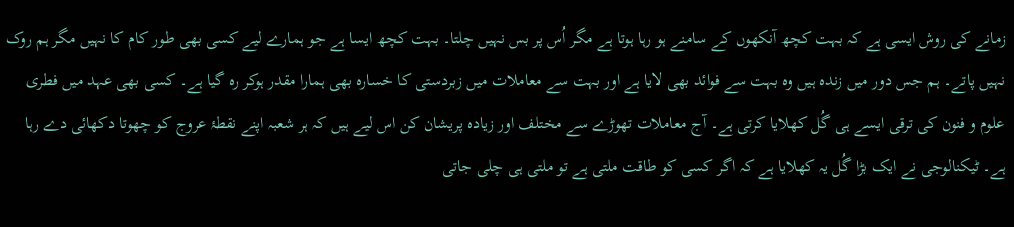زمانے کی روش ایسی ہے کہ بہت کچھ آنکھوں کے سامنے ہو رہا ہوتا ہے مگر اُس پر بس نہیں چلتا۔ بہت کچھ ایسا ہے جو ہمارے لیے کسی بھی طور کام کا نہیں مگر ہم روک نہیں پاتے۔ ہم جس دور میں زندہ ہیں وہ بہت سے فوائد بھی لایا ہے اور بہت سے معاملات میں زبردستی کا خسارہ بھی ہمارا مقدر ہوکر رہ گیا ہے۔ کسی بھی عہد میں فطری علوم و فنون کی ترقی ایسے ہی گُل کھلایا کرتی ہے۔ آج معاملات تھوڑے سے مختلف اور زیادہ پریشان کن اس لیے ہیں کہ ہر شعبہ اپنے نقطۂ عروج کو چھوتا دکھائی دے رہا ہے۔ ٹیکنالوجی نے ایک بڑا گُل یہ کھلایا ہے کہ اگر کسی کو طاقت ملتی ہے تو ملتی ہی چلی جاتی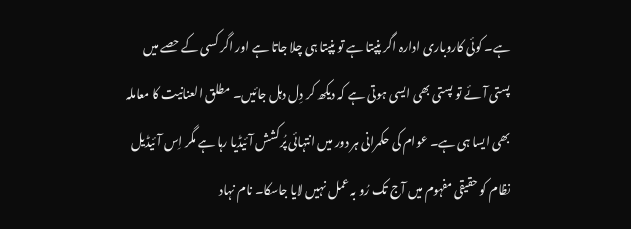ہے۔ کوئی کاروباری ادارہ اگر پنپتا ہے تو پنپتا ہی چلا جاتا ہے اور اگر کسی کے حصے میں پستی آئے تو پستی بھی ایسی ہوتی ہے کہ دیکھ کر دِل دہل جائیں۔ مطلق العنانیت کا معاملہ بھی ایسا ہی ہے۔ عوام کی حکمرانی ہر دور میں انتہائی پُرکشش آئیڈیا رہا ہے مگر اِس آئیڈیل نظام کو حقیقی مفہوم میں آج تک رُو بہ عمل نہیں لایا جاسکا۔ نام نہاد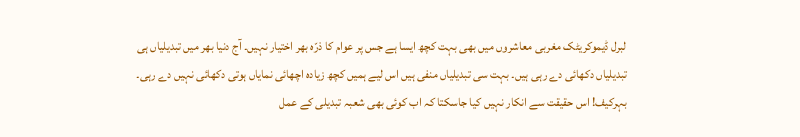لبرل ڈیموکریٹک مغربی معاشروں میں بھی بہت کچھ ایسا ہے جس پر عوام کا ذرّہ بھر اختیار نہیں۔ آج دنیا بھر میں تبدیلیاں ہی تبدیلیاں دکھائی دے رہی ہیں۔ بہت سی تبدیلیاں منفی ہیں اس لیے ہمیں کچھ زیادہ اچھائی نمایاں ہوتی دکھائی نہیں دے رہی۔ بہرکیف! اس حقیقت سے انکار نہیں کیا جاسکتا کہ اب کوئی بھی شعبہ تبدیلی کے عمل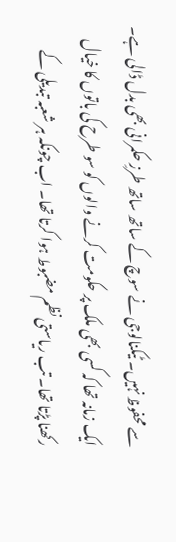سے محفوظ نہیں۔ ٹیکنالوجی نے سوچ کے ساتھ ساتھ طرزِ حکمرانی بھی بدل ڈالی ہے۔ ایک زمانہ تھا کہ کسی بھی ملک پر حکومت کرنے والوں کو سو طرح کی باتوں کا خیال رکھنا پڑتا تھا۔ تب ریاستی نظم مضبوط ہوا کرتا تھا۔ اب چونکہ ہر شعبہ تبدیلی کے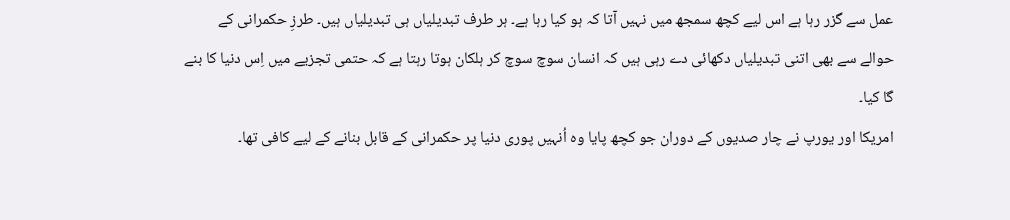عمل سے گزر رہا ہے اس لیے کچھ سمجھ میں نہیں آتا کہ ہو کیا رہا ہے۔ ہر طرف تبدیلیاں ہی تبدیلیاں ہیں۔ طرزِ حکمرانی کے حوالے سے بھی اتنی تبدیلیاں دکھائی دے رہی ہیں کہ انسان سوچ سوچ کر ہلکان ہوتا رہتا ہے کہ حتمی تجزیے میں اِس دنیا کا بنے گا کیا۔
امریکا اور یورپ نے چار صدیوں کے دوران جو کچھ پایا وہ اُنہیں پوری دنیا پر حکمرانی کے قابل بنانے کے لیے کافی تھا۔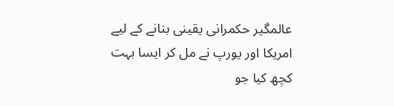عالمگیر حکمرانی یقینی بنانے کے لیے امریکا اور یورپ نے مل کر ایسا بہت کچھ کیا جو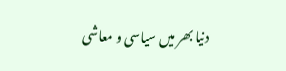دنیا بھر میں سیاسی و معاشی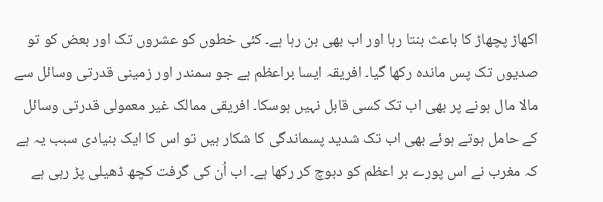اکھاڑ پچھاڑ کا باعث بنتا رہا اور اب بھی بن رہا ہے۔ کئی خطوں کو عشروں تک اور بعض کو تو صدیوں تک پس ماندہ رکھا گیا۔ افریقہ ایسا براعظم ہے جو سمندر اور زمینی قدرتی وسائل سے مالا مال ہونے پر بھی اب تک کسی قابل نہیں ہوسکا۔ افریقی ممالک غیر معمولی قدرتی وسائل کے حامل ہوتے ہوئے بھی اب تک شدید پسماندگی کا شکار ہیں تو اس کا ایک بنیادی سبب یہ ہے کہ مغرب نے اس پورے بر اعظم کو دبوچ کر رکھا ہے۔ اب اُن کی گرفت کچھ ڈھیلی پڑ رہی ہے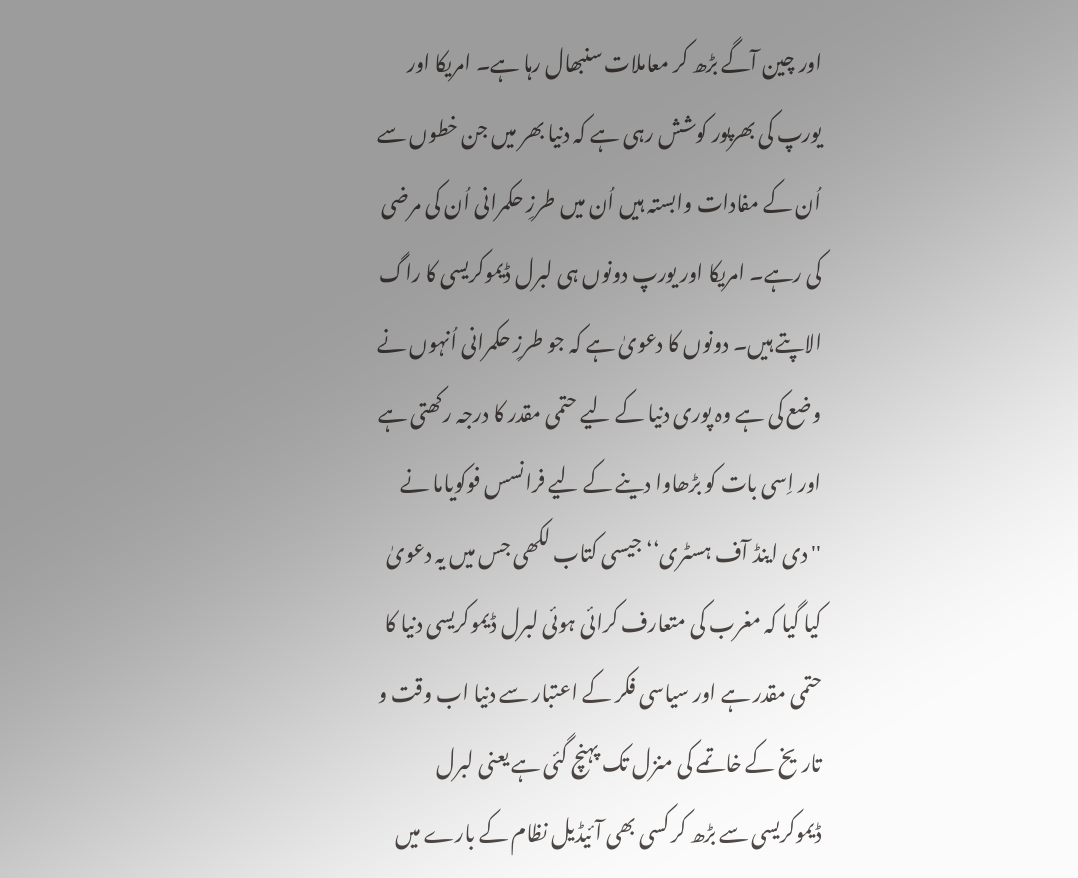اور چین آگے بڑھ کر معاملات سنبھال رہا ہے۔ امریکا اور یورپ کی بھرپور کوشش رہی ہے کہ دنیا بھر میں جن خطوں سے اُن کے مفادات وابستہ ہیں اُن میں طرزِ حکمرانی اُن کی مرضی کی رہے۔ امریکا اور یورپ دونوں ہی لبرل ڈیموکریسی کا راگ الاپتے ہیں۔ دونوں کا دعویٰ ہے کہ جو طرزِ حکمرانی اُنہوں نے وضع کی ہے وہ پوری دنیا کے لیے حتمی مقدر کا درجہ رکھتی ہے اور اِسی بات کو بڑھاوا دینے کے لیے فرانسس فوکویاما نے ''دی اینڈ آف ہسٹری‘‘ جیسی کتاب لکھی جس میں یہ دعویٰ کیا گیا کہ مغرب کی متعارف کرائی ہوئی لبرل ڈیموکریسی دنیا کا حتمی مقدر ہے اور سیاسی فکر کے اعتبار سے دنیا اب وقت و تاریخ کے خاتمے کی منزل تک پہنچ گئی ہے یعنی لبرل ڈیموکریسی سے بڑھ کر کسی بھی آئیڈیل نظام کے بارے میں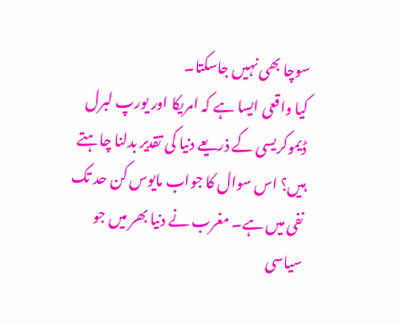سوچا بھی نہیں جاسکتا۔
کیا واقعی ایسا ہے کہ امریکا اور یورپ لبرل ڈیموکریسی کے ذریعے دنیا کی تقدیر بدلنا چاہتے ہیں؟ اس سوال کا جواب مایوس کن حد تک نفی میں ہے۔ مغرب نے دنیا بھر میں جو سیاسی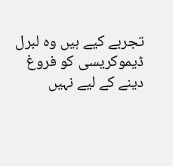تجربے کیے ہیں وہ لبرل ڈیموکریسی کو فروغ دینے کے لیے نہیں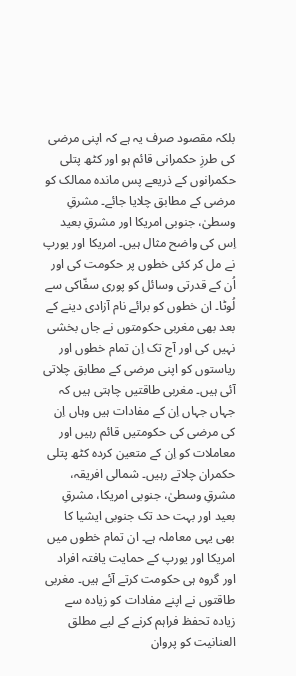بلکہ مقصود صرف یہ ہے کہ اپنی مرضی کی طرزِ حکمرانی قائم ہو اور کٹھ پتلی حکمرانوں کے ذریعے پس ماندہ ممالک کو مرضی کے مطابق چلایا جائے۔ مشرقِ وسطیٰ، جنوبی امریکا اور مشرقِ بعید اِس کی واضح مثال ہیں۔ امریکا اور یورپ نے مل کر کئی خطوں پر حکومت کی اور اُن کے قدرتی وسائل کو پوری سفّاکی سے لُوٹا۔ ان خطوں کو برائے نام آزادی دینے کے بعد بھی مغربی حکومتوں نے جاں بخشی نہیں کی اور آج تک اِن تمام خطوں اور ریاستوں کو اپنی مرضی کے مطابق چلاتی آئی ہیں۔ مغربی طاقتیں چاہتی ہیں کہ جہاں جہاں اِن کے مفادات ہیں وہاں اِن کی مرضی کی حکومتیں قائم رہیں اور معاملات کو اِن کے متعین کردہ کٹھ پتلی حکمران چلاتے رہیں۔ شمالی افریقہ، مشرقِ وسطیٰ، جنوبی امریکا، مشرقِ بعید اور بہت حد تک جنوبی ایشیا کا بھی یہی معاملہ ہے۔ ان تمام خطوں میں امریکا اور یورپ کے حمایت یافتہ افراد اور گروہ ہی حکومت کرتے آئے ہیں۔ مغربی طاقتوں نے اپنے مفادات کو زیادہ سے زیادہ تحفظ فراہم کرنے کے لیے مطلق العنانیت کو پروان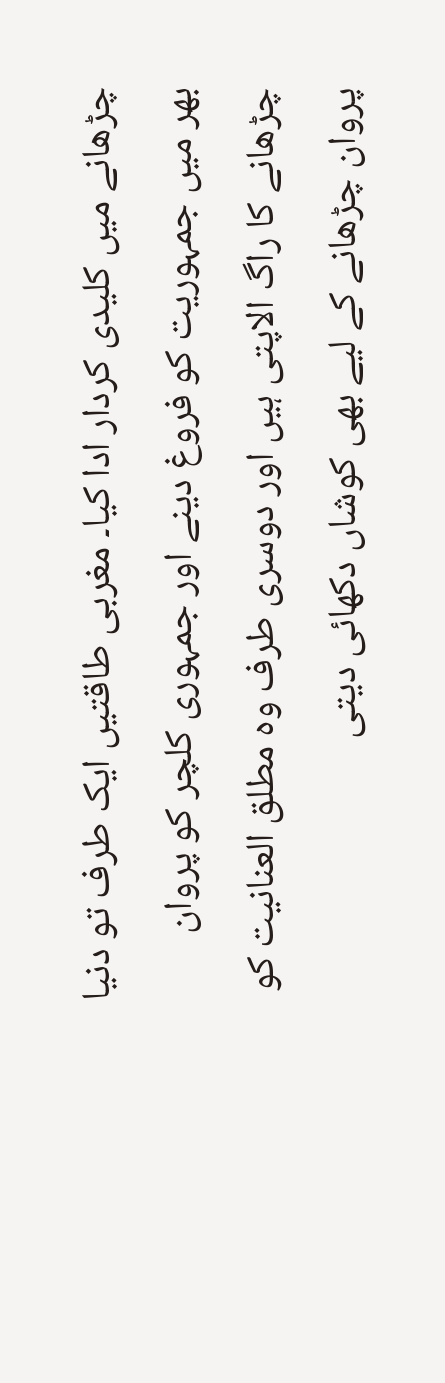چڑھانے میں کلیدی کردار ادا کیا۔ مغربی طاقتیں ایک طرف تو دنیا بھر میں جمہوریت کو فروغ دینے اور جمہوری کلچر کو پروان چڑھانے کا راگ الاپتی ہیں اور دوسری طرف وہ مطلق العنانیت کو پروان چڑھانے کے لیے بھی کوشاں دکھائی دیتی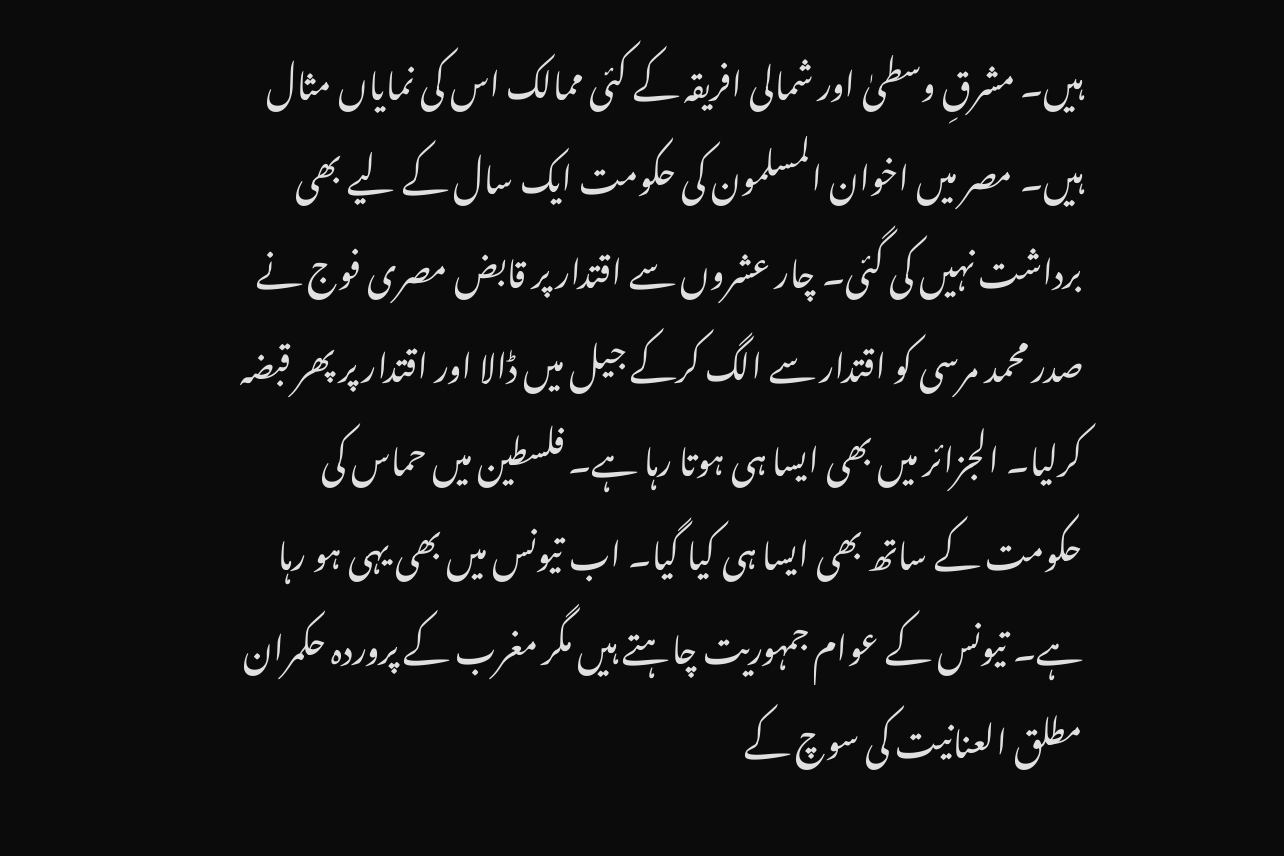ہیں۔ مشرقِ وسطیٰ اور شمالی افریقہ کے کئی ممالک اس کی نمایاں مثال ہیں۔ مصر میں اخوان المسلمون کی حکومت ایک سال کے لیے بھی برداشت نہیں کی گئی۔ چار عشروں سے اقتدار پر قابض مصری فوج نے صدر محمد مرسی کو اقتدار سے الگ کرکے جیل میں ڈالا اور اقتدار پر پھر قبضہ کرلیا۔ الجزائر میں بھی ایسا ہی ہوتا رہا ہے۔ فلسطین میں حماس کی حکومت کے ساتھ بھی ایسا ہی کیا گیا۔ اب تیونس میں بھی یہی ہو رہا ہے۔ تیونس کے عوام جمہوریت چاہتے ہیں مگر مغرب کے پروردہ حکمران مطلق العنانیت کی سوچ کے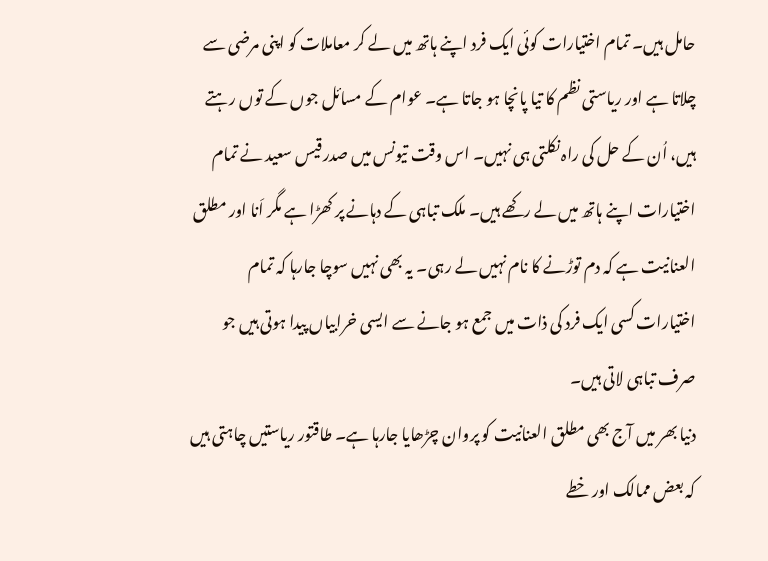حامل ہیں۔ تمام اختیارات کوئی ایک فرد اپنے ہاتھ میں لے کر معاملات کو اپنی مرضی سے چلاتا ہے اور ریاستی نظم کا تیا پانچا ہو جاتا ہے۔ عوام کے مسائل جوں کے توں رہتے ہیں، اُن کے حل کی راہ نکلتی ہی نہیں۔ اس وقت تیونس میں صدر قیس سعید نے تمام اختیارات اپنے ہاتھ میں لے رکھے ہیں۔ ملک تباہی کے دہانے پر کھڑا ہے مگر اَنا اور مطلق العنانیت ہے کہ دم توڑنے کا نام نہیں لے رہی۔ یہ بھی نہیں سوچا جارہا کہ تمام اختیارات کسی ایک فرد کی ذات میں جمع ہو جانے سے ایسی خرابیاں پیدا ہوتی ہیں جو صرف تباہی لاتی ہیں۔
دنیا بھر میں آج بھی مطلق العنانیت کو پروان چڑھایا جارہا ہے۔ طاقتور ریاستیں چاہتی ہیں کہ بعض ممالک اور خطے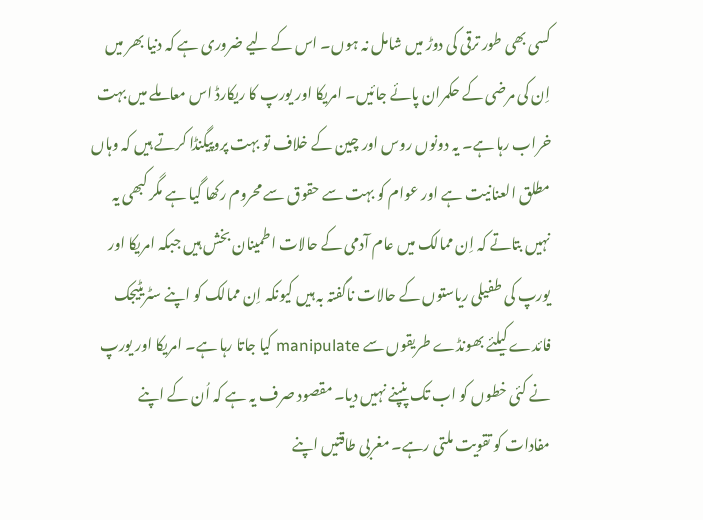کسی بھی طور ترقی کی دوڑ میں شامل نہ ہوں۔ اس کے لیے ضروری ہے کہ دنیا بھر میں اِن کی مرضی کے حکمران پائے جائیں۔ امریکا اور یورپ کا ریکارڈ اس معاملے میں بہت خراب رہا ہے۔ یہ دونوں روس اور چین کے خلاف تو بہت پروپیگنڈا کرتے ہیں کہ وہاں مطلق العنانیت ہے اور عوام کو بہت سے حقوق سے محروم رکھا گیا ہے مگر کبھی یہ نہیں بتاتے کہ اِن ممالک میں عام آدمی کے حالات اطمینان بخش ہیں جبکہ امریکا اور یورپ کی طفیلی ریاستوں کے حالات ناگفتہ بہ ہیں کیونکہ اِن ممالک کو اپنے سٹریٹیجک فائدے کیلئے بھونڈے طریقوں سے manipulate کیا جاتا رہا ہے۔ امریکا اور یورپ نے کئی خطوں کو اب تک پنپنے نہیں دیا۔ مقصود صرف یہ ہے کہ اُن کے اپنے مفادات کو تقویت ملتی رہے۔ مغربی طاقتیں اپنے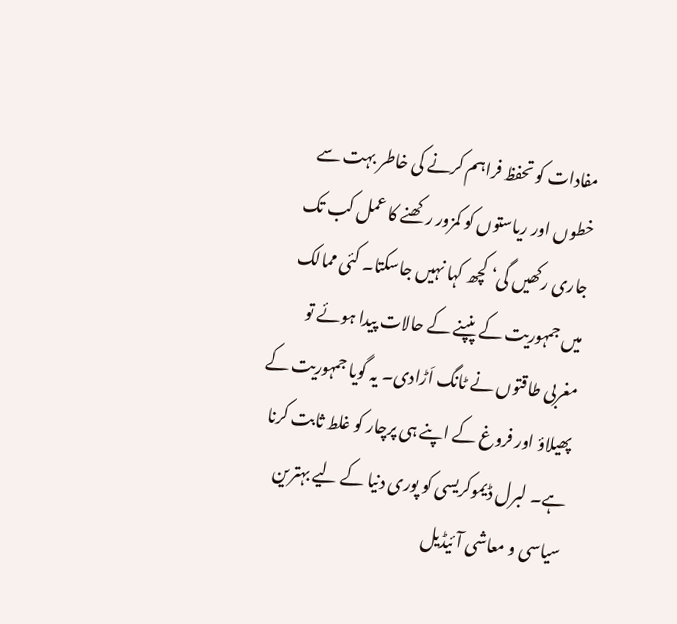مفادات کو تحفظ فراہم کرنے کی خاطر بہت سے خطوں اور ریاستوں کو کمزور رکھنے کا عمل کب تک جاری رکھیں گی‘ کچھ کہا نہیں جاسکتا۔ کئی ممالک میں جمہوریت کے پنپنے کے حالات پیدا ہوئے تو مغربی طاقتوں نے ٹانگ اَڑادی۔ یہ گویا جمہوریت کے پھیلاؤ اور فروغ کے اپنے ہی پرچار کو غلط ثابت کرنا ہے۔ لبرل ڈیموکریسی کو پوری دنیا کے لیے بہترین سیاسی و معاشی آئیڈیل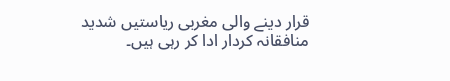قرار دینے والی مغربی ریاستیں شدید منافقانہ کردار ادا کر رہی ہیں۔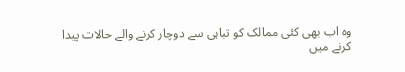وہ اب بھی کئی ممالک کو تباہی سے دوچار کرنے والے حالات پیدا کرنے میں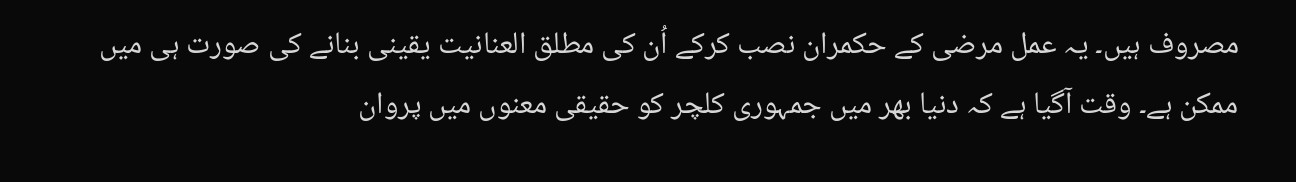مصروف ہیں۔ یہ عمل مرضی کے حکمران نصب کرکے اُن کی مطلق العنانیت یقینی بنانے کی صورت ہی میں ممکن ہے۔ وقت آگیا ہے کہ دنیا بھر میں جمہوری کلچر کو حقیقی معنوں میں پروان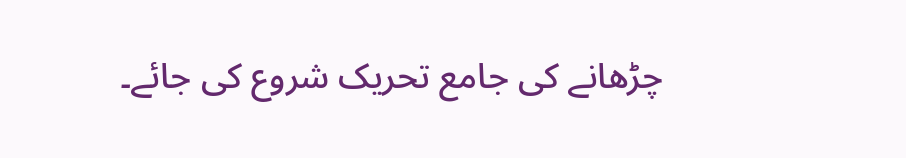چڑھانے کی جامع تحریک شروع کی جائے۔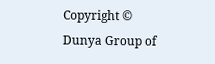Copyright © Dunya Group of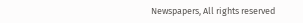Newspapers, All rights reserved